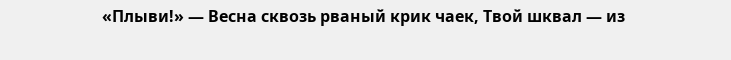«Плыви!» — Весна сквозь рваный крик чаек, Твой шквал — из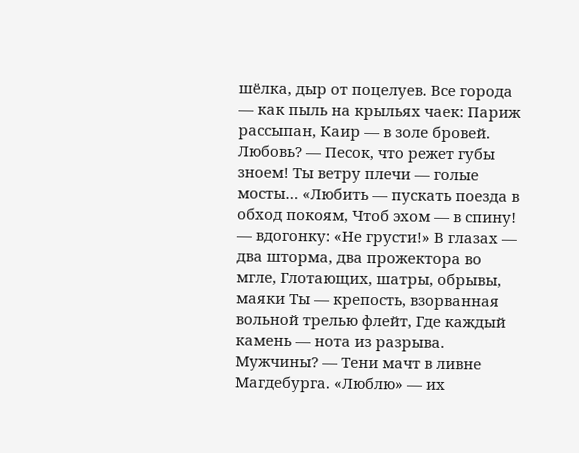шёлка, дыр от поцелуев. Все города — как пыль на крыльях чаек: Париж рассыпан, Каир — в золе бровей. Любовь? — Песок, что режет губы зноем! Ты ветру плечи — голые мосты… «Любить — пускать поезда в обход покоям, Чтоб эхом — в спину! — вдогонку: «Не грусти!» В глазах — два шторма, два прожектора во мгле, Глотающих, шатры, обрывы, маяки Ты — крепость, взорванная вольной трелью флейт, Где каждый камень — нота из разрыва. Мужчины? — Тени мачт в ливне Магдебурга. «Люблю» — их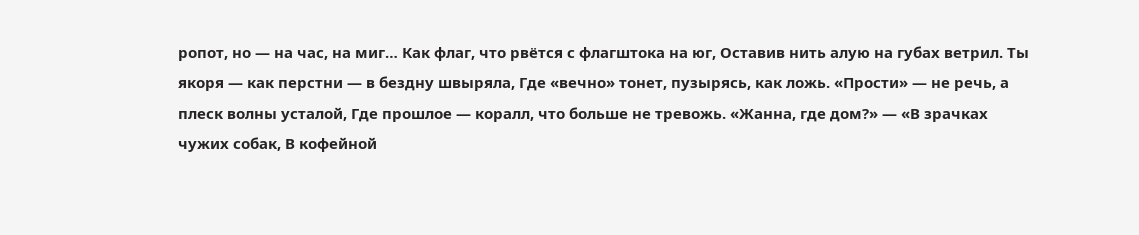ропот, но — на час, на миг… Как флаг, что рвётся с флагштока на юг, Оставив нить алую на губах ветрил. Ты якоря — как перстни — в бездну швыряла, Где «вечно» тонет, пузырясь, как ложь. «Прости» — не речь, а плеск волны усталой, Где прошлое — коралл, что больше не тревожь. «Жанна, где дом?» — «В зрачках чужих собак, В кофейной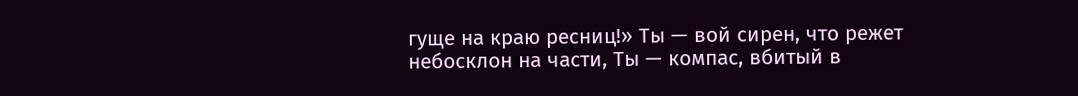гуще на краю ресниц!» Ты — вой сирен, что режет небосклон на части, Ты — компас, вбитый в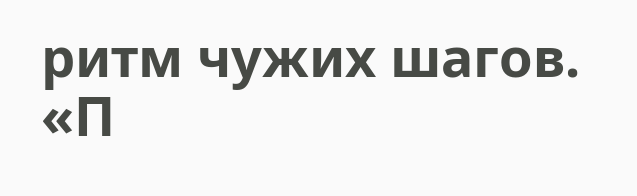ритм чужих шагов. «П